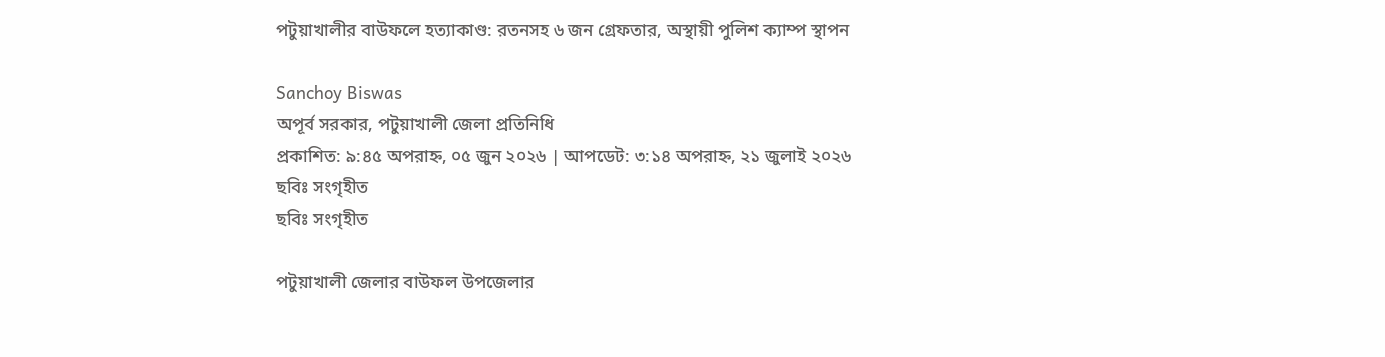পটুয়াখালীর বাউফলে হত্যাকাণ্ড: রতনসহ ৬ জন গ্রেফতার, অস্থায়ী পুলিশ ক্যাম্প স্থাপন

Sanchoy Biswas
অপূর্ব সরকার, পটুয়াখালী জেলা প্রতিনিধি
প্রকাশিত: ৯:৪৫ অপরাহ্ন, ০৫ জুন ২০২৬ | আপডেট: ৩:১৪ অপরাহ্ন, ২১ জুলাই ২০২৬
ছবিঃ সংগৃহীত
ছবিঃ সংগৃহীত

পটুয়াখালী জেলার বাউফল উপজেলার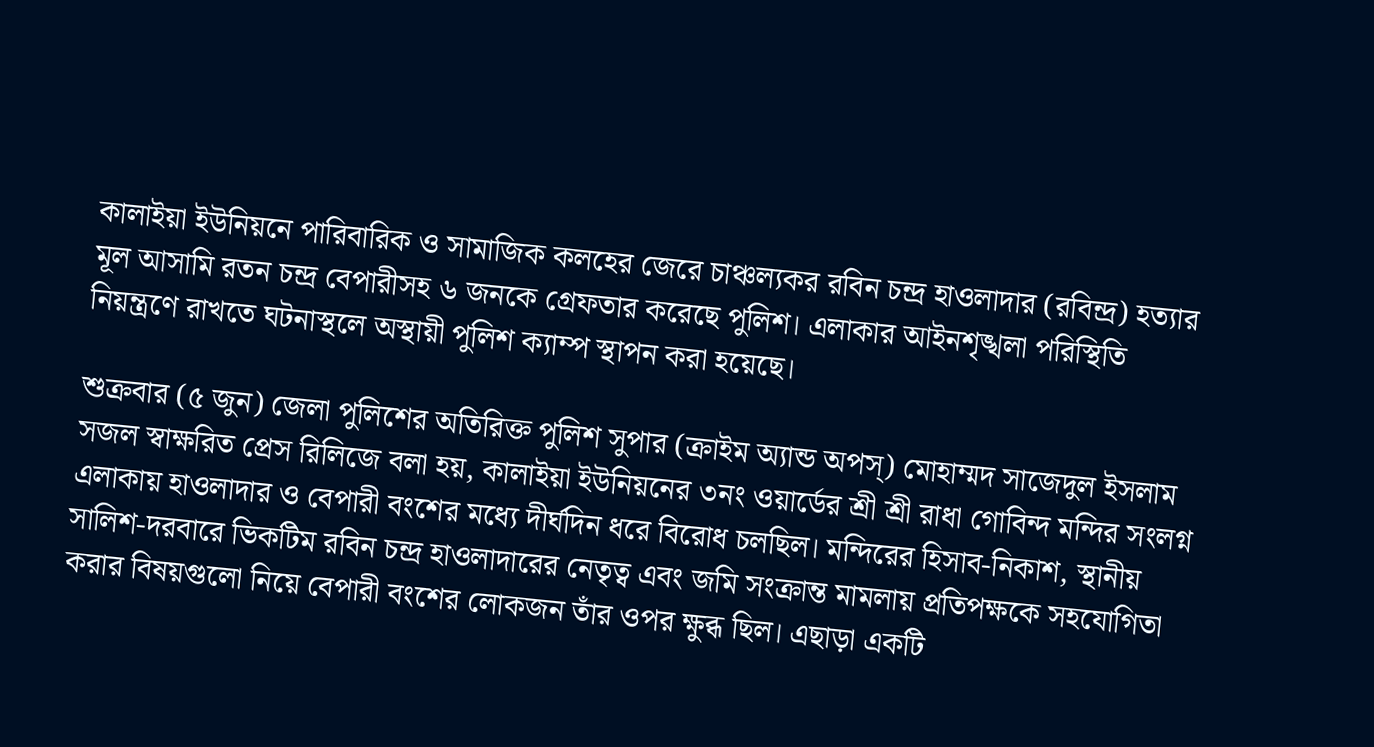কালাইয়া ইউনিয়নে পারিবারিক ও সামাজিক কলহের জেরে চাঞ্চল্যকর রবিন চন্দ্র হাওলাদার (রবিন্দ্র) হত্যার মূল আসামি রতন চন্দ্র বেপারীসহ ৬ জনকে গ্রেফতার করেছে পুলিশ। এলাকার আইনশৃঙ্খলা পরিস্থিতি নিয়ন্ত্রণে রাখতে ঘটনাস্থলে অস্থায়ী পুলিশ ক্যাম্প স্থাপন করা হয়েছে।

শুক্রবার (৫ জুন) জেলা পুলিশের অতিরিক্ত পুলিশ সুপার (ক্রাইম অ্যান্ড অপস্) মোহাম্মদ সাজেদুল ইসলাম সজল স্বাক্ষরিত প্রেস রিলিজে বলা হয়, কালাইয়া ইউনিয়নের ৩নং ওয়ার্ডের শ্রী শ্রী রাধা গোবিন্দ মন্দির সংলগ্ন এলাকায় হাওলাদার ও বেপারী বংশের মধ্যে দীর্ঘদিন ধরে বিরোধ চলছিল। মন্দিরের হিসাব-নিকাশ, স্থানীয় সালিশ-দরবারে ভিকটিম রবিন চন্দ্র হাওলাদারের নেতৃত্ব এবং জমি সংক্রান্ত মামলায় প্রতিপক্ষকে সহযোগিতা করার বিষয়গুলো নিয়ে বেপারী বংশের লোকজন তাঁর ওপর ক্ষুব্ধ ছিল। এছাড়া একটি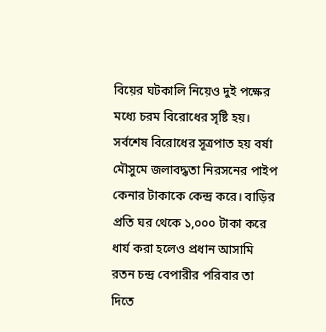বিয়ের ঘটকালি নিয়েও দুই পক্ষের মধ্যে চরম বিরোধের সৃষ্টি হয়। সর্বশেষ বিরোধের সূত্রপাত হয় বর্ষা মৌসুমে জলাবদ্ধতা নিরসনের পাইপ কেনার টাকাকে কেন্দ্র করে। বাড়ির প্রতি ঘর থেকে ১,০০০ টাকা করে ধার্য করা হলেও প্রধান আসামি রতন চন্দ্র বেপারীর পরিবার তা দিতে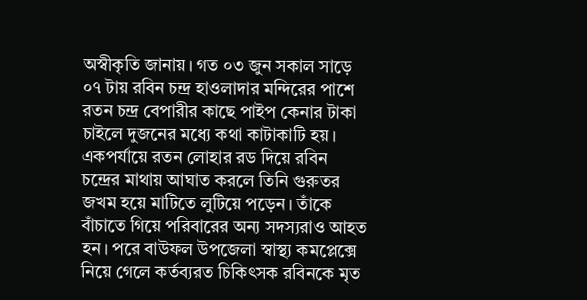অস্বীকৃতি জানায়। গত ০৩ জুন সকাল সাড়ে ০৭ টায় রবিন চন্দ্র হাওলাদার মন্দিরের পাশে রতন চন্দ্র বেপারীর কাছে পাইপ কেনার টাকা চাইলে দুজনের মধ্যে কথা কাটাকাটি হয়। একপর্যায়ে রতন লোহার রড দিয়ে রবিন চন্দ্রের মাথায় আঘাত করলে তিনি গুরুতর জখম হয়ে মাটিতে লুটিয়ে পড়েন। তাঁকে বাঁচাতে গিয়ে পরিবারের অন্য সদস্যরাও আহত হন। পরে বাউফল উপজেলা স্বাস্থ্য কমপ্লেক্সে নিয়ে গেলে কর্তব্যরত চিকিৎসক রবিনকে মৃত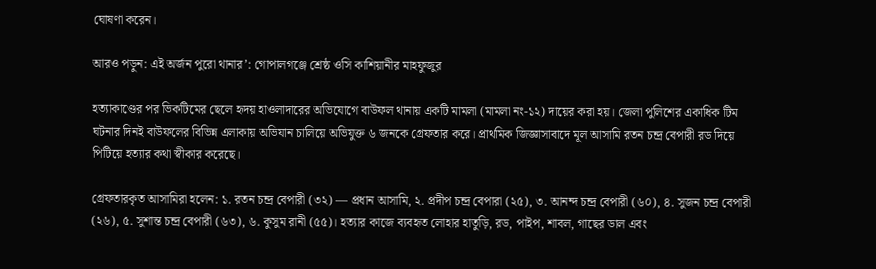ঘোষণা করেন।

আরও পড়ুন: এই অর্জন পুরো থানার’: গোপালগঞ্জে শ্রেষ্ঠ ওসি কাশিয়ানীর মাহফুজুর

হত্যাকাণ্ডের পর ভিকটিমের ছেলে হৃদয় হাওলাদারের অভিযোগে বাউফল থানায় একটি মামলা (মামলা নং-১২) দায়ের করা হয়। জেলা পুলিশের একাধিক টিম ঘটনার দিনই বাউফলের বিভিন্ন এলাকায় অভিযান চালিয়ে অভিযুক্ত ৬ জনকে গ্রেফতার করে। প্রাথমিক জিজ্ঞাসাবাদে মূল আসামি রতন চন্দ্র বেপারী রড দিয়ে পিটিয়ে হত্যার কথা স্বীকার করেছে।

গ্রেফতারকৃত আসামিরা হলেন: ১. রতন চন্দ্র বেপারী (৩২) — প্রধান আসামি, ২. প্রদীপ চন্দ্র বেপারা (২৫), ৩. আনন্দ চন্দ্র বেপারী (৬০), ৪. সুজন চন্দ্র বেপারী (২৬), ৫. সুশান্ত চন্দ্র বেপারী (৬৩), ৬. কুসুম রানী (৫৫)। হত্যার কাজে ব্যবহৃত লোহার হাতুড়ি, রড, পাইপ, শাবল, গাছের ডাল এবং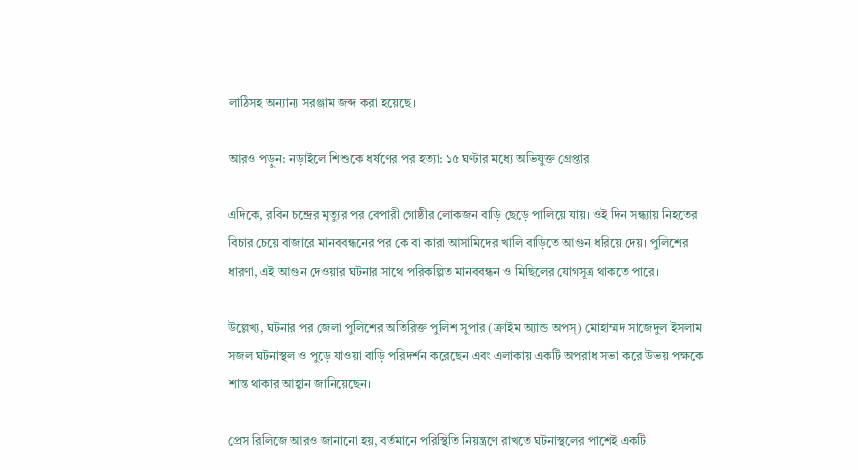লাঠিসহ অন্যান্য সরঞ্জাম জব্দ করা হয়েছে।

আরও পড়ুন: নড়াইলে শিশুকে ধর্ষণের পর হত্যা: ১৫ ঘণ্টার মধ্যে অভিযুক্ত গ্রেপ্তার

এদিকে, রবিন চন্দ্রের মৃত্যুর পর বেপারী গোষ্ঠীর লোকজন বাড়ি ছেড়ে পালিয়ে যায়। ওই দিন সন্ধ্যায় নিহতের বিচার চেয়ে বাজারে মানববন্ধনের পর কে বা কারা আসামিদের খালি বাড়িতে আগুন ধরিয়ে দেয়। পুলিশের ধারণা, এই আগুন দেওয়ার ঘটনার সাথে পরিকল্পিত মানববন্ধন ও মিছিলের যোগসূত্র থাকতে পারে।

উল্লেখ্য, ঘটনার পর জেলা পুলিশের অতিরিক্ত পুলিশ সুপার (ক্রাইম অ্যান্ড অপস্) মোহাম্মদ সাজেদুল ইসলাম সজল ঘটনাস্থল ও পুড়ে যাওয়া বাড়ি পরিদর্শন করেছেন এবং এলাকায় একটি অপরাধ সভা করে উভয় পক্ষকে শান্ত থাকার আহ্বান জানিয়েছেন।

প্রেস রিলিজে আরও জানানো হয়, বর্তমানে পরিস্থিতি নিয়ন্ত্রণে রাখতে ঘটনাস্থলের পাশেই একটি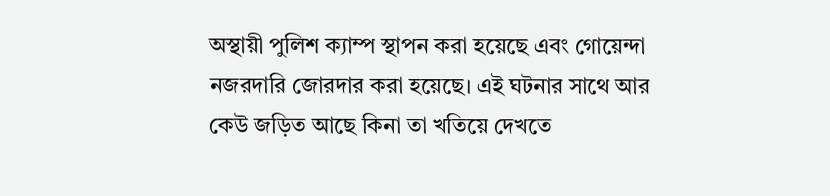অস্থায়ী পুলিশ ক্যাম্প স্থাপন করা হয়েছে এবং গোয়েন্দা নজরদারি জোরদার করা হয়েছে। এই ঘটনার সাথে আর কেউ জড়িত আছে কিনা তা খতিয়ে দেখতে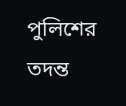পুলিশের তদন্ত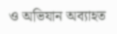ও অভিযান অব্যাহত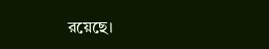রয়েছে।